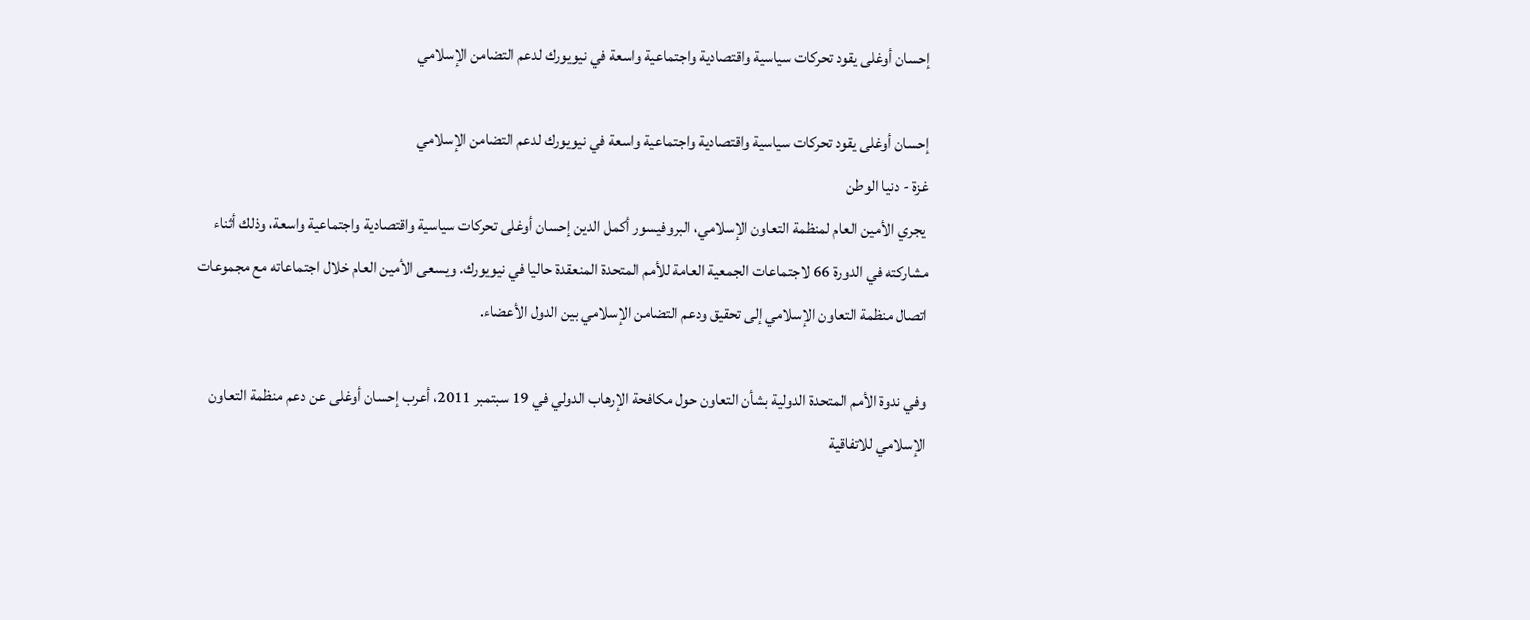إحسان أوغلى يقود تحركات سياسية واقتصادية واجتماعية واسعة في نيويورك لدعم التضامن الإسلامي

إحسان أوغلى يقود تحركات سياسية واقتصادية واجتماعية واسعة في نيويورك لدعم التضامن الإسلامي
غزة - دنيا الوطن
 يجري الأمين العام لمنظمة التعاون الإسلامي، البروفيسور أكمل الدين إحسان أوغلى تحركات سياسية واقتصادية واجتماعية واسعة، وذلك أثناء مشاركته في الدورة 66 لاجتماعات الجمعية العامة للأمم المتحدة المنعقدة حاليا في نيويورك. ويسعى الأمين العام خلال اجتماعاته مع مجموعات اتصال منظمة التعاون الإسلامي إلى تحقيق ودعم التضامن الإسلامي بين الدول الأعضاء.

وفي ندوة الأمم المتحدة الدولية بشأن التعاون حول مكافحة الإرهاب الدولي في 19 سبتمبر 2011، أعرب إحسان أوغلى عن دعم منظمة التعاون الإسلامي للاتفاقية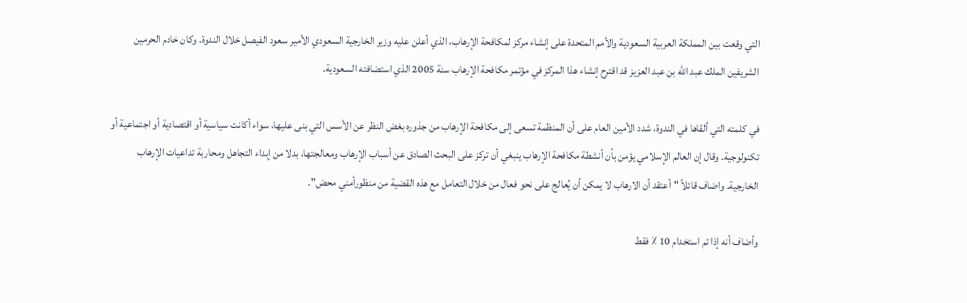التي وقعت بين المملكة العربية السعودية والأمم المتحدة على إنشاء مركز لمكافحة الإرهاب، الذي أعلن عليه وزير الخارجية السعودي الأمير سعود الفيصل خلال الندوة. وكان خادم الحرمين الشريفين الملك عبد الله بن عبد العزيز قد اقترح إنشاء هذا المركز في مؤتمر مكافحة الإرهاب سنة 2005 الذي استضافته السعودية.

في كلمته التي ألقاها في الندوة، شدد الأمين العام على أن المنظمة تسعى إلى مكافحة الإرهاب من جذوره بغض النظر عن الأسس التي بنى عليها، سواء أكانت سياسية أو اقتصادية أو اجتماعية أو تكنولوجية. وقال إن العالم الإسلامي يؤمن بأن أنشطة مكافحة الإرهاب ينبغي أن تركز على البحث الصادق عن أسباب الإرهاب ومعالجتها، بدلا من إبداء التجاهل ومحاربة تداعيات الإرهاب الخارجية. واضاف قائلاً "أعتقد أن الارهاب لا يمكن أن يُعالج على نحو فعال من خلال التعامل مع هذه القضية من منظورأمني محض".

وأضاف أنه إذا تم استخدام 10 ٪ فقط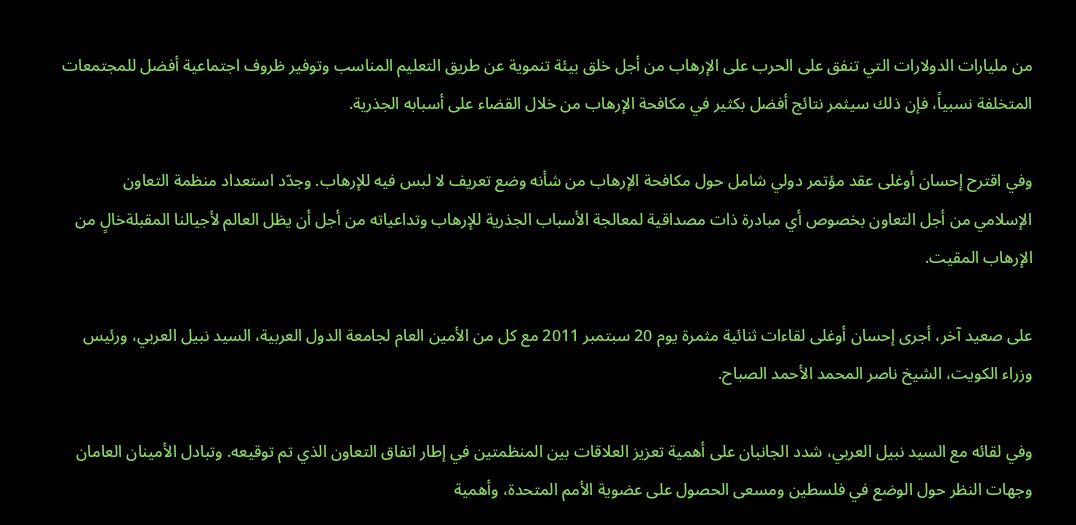من مليارات الدولارات التي تنفق على الحرب على الإرهاب من أجل خلق بيئة تنموية عن طريق التعليم المناسب وتوفير ظروف اجتماعية أفضل للمجتمعات المتخلفة نسبياً، فإن ذلك سيثمر نتائج أفضل بكثير في مكافحة الإرهاب من خلال القضاء على أسبابه الجذرية.

وفي اقترح إحسان أوغلى عقد مؤتمر دولي شامل حول مكافحة الإرهاب من شأنه وضع تعريف لا لبس فيه للإرهاب. وجدّد استعداد منظمة التعاون الإسلامي من أجل التعاون بخصوص أي مبادرة ذات مصداقية لمعالجة الأسباب الجذرية للإرهاب وتداعياته من أجل أن يظل العالم لأجيالنا المقبلةخالٍ من الإرهاب المقيت.

على صعيد آخر، أجرى إحسان أوغلى لقاءات ثنائية مثمرة يوم 20 سبتمبر 2011 مع كل من الأمين العام لجامعة الدول العربية، السيد نبيل العربي، ورئيس وزراء الكويت، الشيخ ناصر المحمد الأحمد الصباح.

وفي لقائه مع السيد نبيل العربي، شدد الجانبان على أهمية تعزيز العلاقات بين المنظمتين في إطار اتفاق التعاون الذي تم توقيعه. وتبادل الأمينان العامان وجهات النظر حول الوضع في فلسطين ومسعى الحصول على عضوية الأمم المتحدة، وأهمية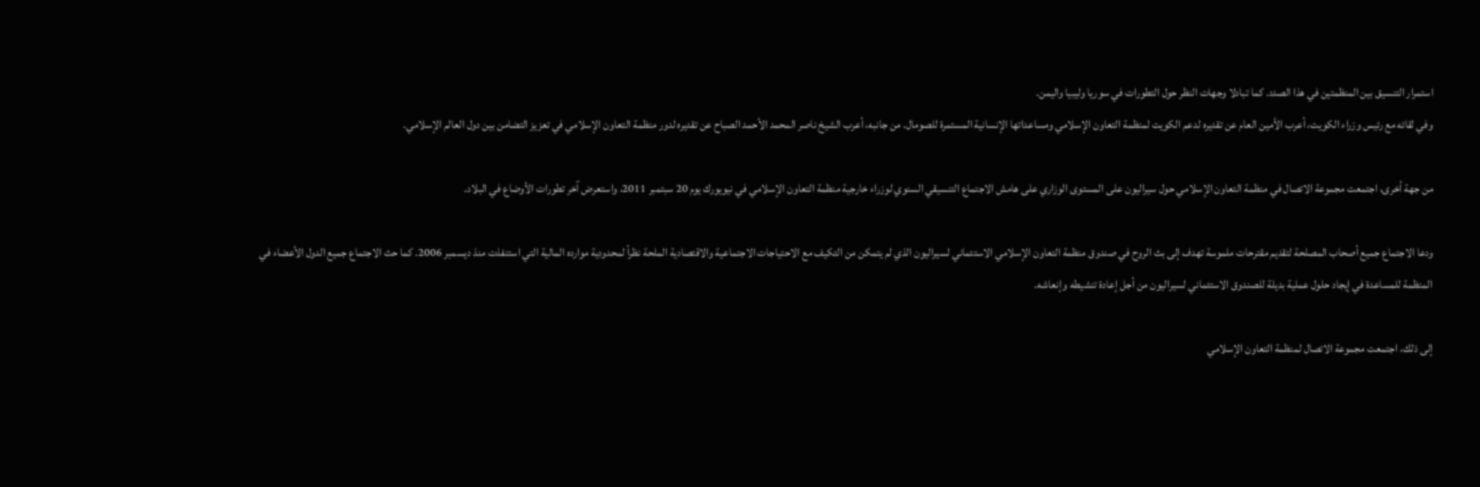استمرار التنسيق بين المنظمتين في هذا الصدد. كما تبادلا وجهات النظر حول التطورات في سوريا وليبيا واليمن.
وفي لقائه مع رئيس وزراء الكويت، أعرب الأمين العام عن تقديره لدعم الكويت لمنظمة التعاون الإسلامي ومساعداتها الإنسانية المستمرة للصومال. من جانبه، أعرب الشيخ ناصر المحمد الأحمد الصباح عن تقديره لدور منظمة التعاون الإسلامي في تعزيز التضامن بين دول العالم الإسلامي.

من جهة أخرى، اجتمعت مجموعة الاتصال في منظمة التعاون الإسلامي حول سيراليون على المستوى الوزاري على هامش الاجتماع التنسيقي السنوي لوزراء خارجية منظمة التعاون الإسلامي في نيويورك يوم 20 سبتمبر 2011، واستعرض آخر تطورات الأوضاع في البلاد.

ودعا الاجتماع جميع أصحاب المصلحة لتقديم مقترحات ملموسة تهدف إلى بث الروح في صندوق منظمة التعاون الإسلامي الاستئماني لسيراليون الذي لم يتمكن من التكيف مع الاحتياجات الاجتماعية والاقتصادية الملحة نظراً لمحدودية موارده المالية التي استنفذت منذ ديسمبر 2006. كما حث الاجتماع جميع الدول الأعضاء في المنظمة للمساعدة في إيجاد حلول عملية بديلة للصندوق الاستئماني لسيراليون من أجل إعادة تنشيطه وإنعاشه.

إلى ذلك، اجتمعت مجموعة الاتصال لمنظمة التعاون الإسلامي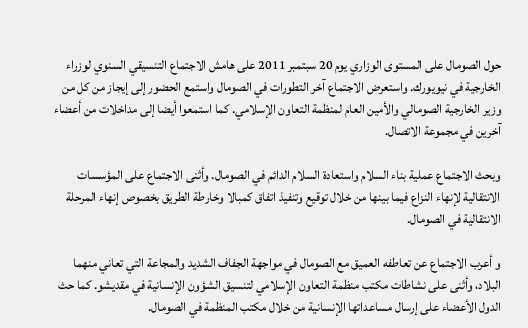حول الصومال على المستوى الوزاري يوم 20 سبتمبر 2011 على هامش الاجتماع التنسيقي السنوي لوزراء الخارجية في نيويورك. واستعرض الاجتماع آخر التطورات في الصومال واستمع الحضور إلى إيجاز من كل من وزير الخارجية الصومالي والأمين العام لمنظمة التعاون الإسلامي. كما استمعوا أيضا إلى مداخلات من أعضاء آخرين في مجموعة الاتصال.

وبحث الاجتماع عملية بناء السلام واستعادة السلام الدائم في الصومال. وأثنى الاجتماع على المؤسسات الانتقالية لإنهاء النزاع فيما بينها من خلال توقيع وتنفيذ اتفاق كمبالا وخارطة الطريق بخصوص إنهاء المرحلة الانتقالية في الصومال.

و أعرب الاجتماع عن تعاطفه العميق مع الصومال في مواجهة الجفاف الشديد والمجاعة التي تعاني منهما البلاد، وأثنى على نشاطات مكتب منظمة التعاون الإسلامي لتنسيق الشؤون الإنسانية في مقديشو. كما حث الدول الأعضاء على إرسال مساعداتها الإنسانية من خلال مكتب المنظمة في الصومال.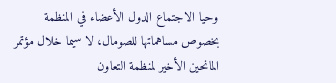وحيا الاجتماع الدول الأعضاء في المنظمة بخصوص مساهماتها للصومال، لا سيما خلال مؤتمر المانحين الأخير لمنظمة التعاون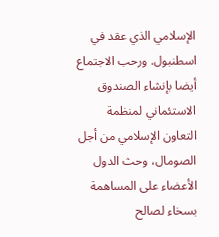الإسلامي الذي عقد في اسطنبول. ورحب الاجتماع أيضا بإنشاء الصندوق الاستئماني لمنظمة التعاون الإسلامي من أجل الصومال، وحث الدول الأعضاء على المساهمة بسخاء لصالح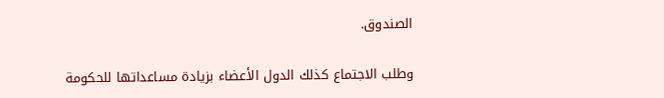الصندوق.

وطلب الاجتماع كذلك الدول الأعضاء بزيادة مساعداتها للحكومة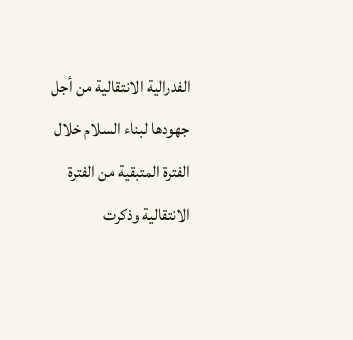الفدرالية الانتقالية من أجل جهودها لبناء السلام خلال الفترة المتبقية من الفترة الانتقالية وذكرت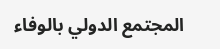المجتمع الدولي بالوفاء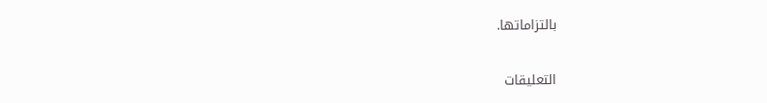بالتزاماتها.


التعليقات